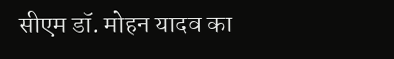सीएम डॉ. मोहन यादव का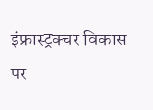इंफ्रास्ट्रक्चर विकास पर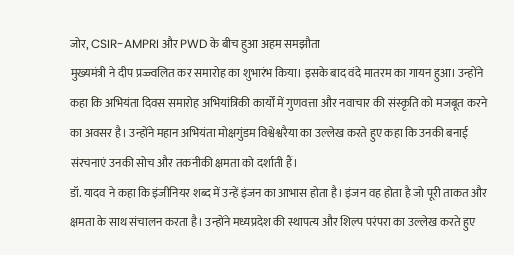जोर, CSIR-AMPRI और PWD के बीच हुआ अहम समझौता
मुख्यमंत्री ने दीप प्रज्ज्वलित कर समारोह का शुभारंभ किया। इसके बाद वंदे मातरम का गायन हुआ। उन्होंने कहा कि अभियंता दिवस समारोह अभियांत्रिकी कार्यों में गुणवत्ता और नवाचार की संस्कृति को मजबूत करने का अवसर है। उन्होंने महान अभियंता मोक्षगुंडम विश्वेश्वरैया का उल्लेख करते हुए कहा कि उनकी बनाई संरचनाएं उनकी सोच और तकनीकी क्षमता को दर्शाती हैं।
डॉ. यादव ने कहा कि इंजीनियर शब्द में उन्हें इंजन का आभास होता है। इंजन वह होता है जो पूरी ताकत और क्षमता के साथ संचालन करता है। उन्होंने मध्यप्रदेश की स्थापत्य और शिल्प परंपरा का उल्लेख करते हुए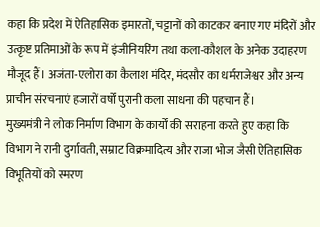कहा कि प्रदेश में ऐतिहासिक इमारतों, चट्टानों को काटकर बनाए गए मंदिरों और उत्कृष्ट प्रतिमाओं के रूप में इंजीनियरिंग तथा कला-कौशल के अनेक उदाहरण मौजूद हैं। अजंता-एलोरा का कैलाश मंदिर, मंदसौर का धर्मराजेश्वर और अन्य प्राचीन संरचनाएं हजारों वर्षों पुरानी कला साधना की पहचान हैं।
मुख्यमंत्री ने लोक निर्माण विभाग के कार्यों की सराहना करते हुए कहा कि विभाग ने रानी दुर्गावती, सम्राट विक्रमादित्य और राजा भोज जैसी ऐतिहासिक विभूतियों को स्मरण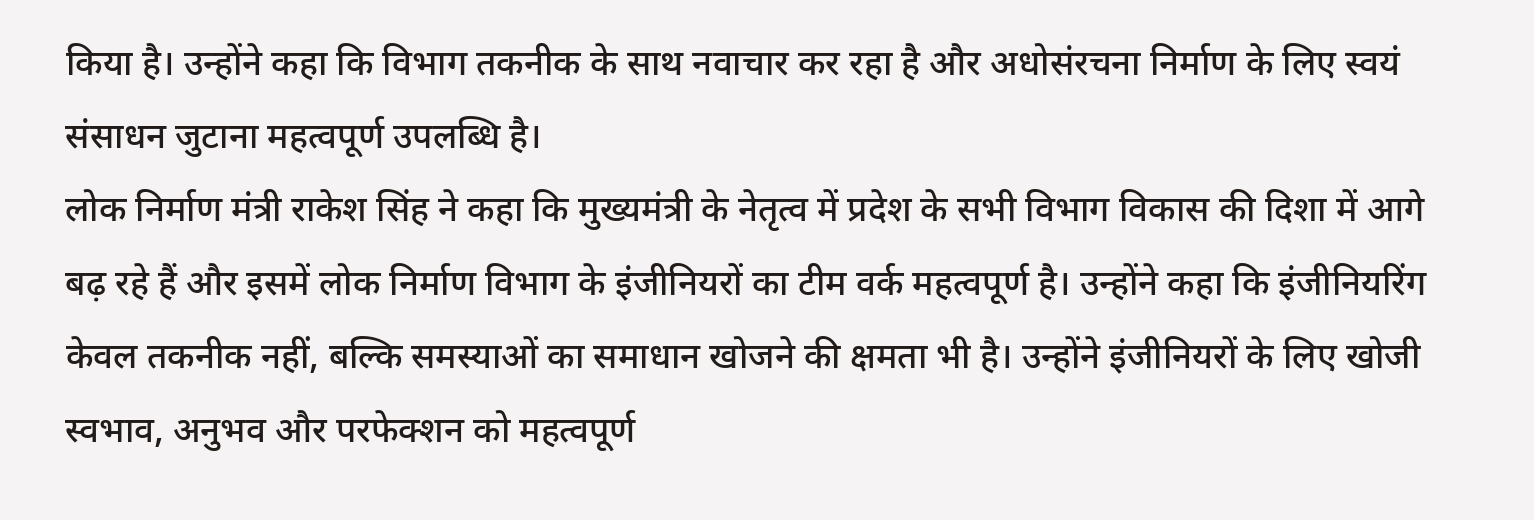किया है। उन्होंने कहा कि विभाग तकनीक के साथ नवाचार कर रहा है और अधोसंरचना निर्माण के लिए स्वयं संसाधन जुटाना महत्वपूर्ण उपलब्धि है।
लोक निर्माण मंत्री राकेश सिंह ने कहा कि मुख्यमंत्री के नेतृत्व में प्रदेश के सभी विभाग विकास की दिशा में आगे बढ़ रहे हैं और इसमें लोक निर्माण विभाग के इंजीनियरों का टीम वर्क महत्वपूर्ण है। उन्होंने कहा कि इंजीनियरिंग केवल तकनीक नहीं, बल्कि समस्याओं का समाधान खोजने की क्षमता भी है। उन्होंने इंजीनियरों के लिए खोजी स्वभाव, अनुभव और परफेक्शन को महत्वपूर्ण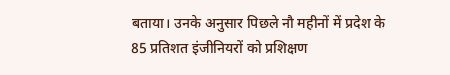बताया। उनके अनुसार पिछले नौ महीनों में प्रदेश के 85 प्रतिशत इंजीनियरों को प्रशिक्षण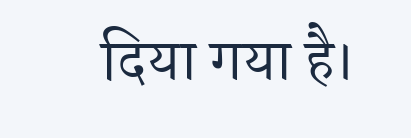दिया गया है।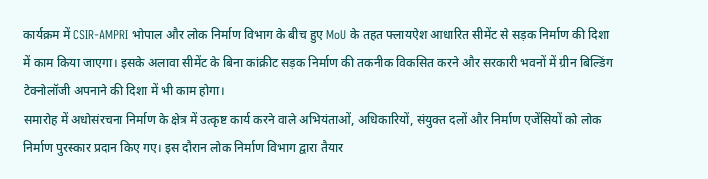कार्यक्रम में CSIR-AMPRI भोपाल और लोक निर्माण विभाग के बीच हुए MoU के तहत फ्लायऐश आधारित सीमेंट से सड़क निर्माण की दिशा में काम किया जाएगा। इसके अलावा सीमेंट के बिना कांक्रीट सड़क निर्माण की तकनीक विकसित करने और सरकारी भवनों में ग्रीन बिल्डिंग टेक्नोलॉजी अपनाने की दिशा में भी काम होगा।
समारोह में अधोसंरचना निर्माण के क्षेत्र में उत्कृष्ट कार्य करने वाले अभियंताओं, अधिकारियों, संयुक्त दलों और निर्माण एजेंसियों को लोक निर्माण पुरस्कार प्रदान किए गए। इस दौरान लोक निर्माण विभाग द्वारा तैयार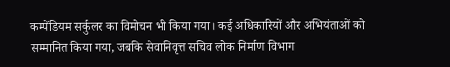कम्पेंडियम सर्कुलर का विमोचन भी किया गया। कई अधिकारियों और अभियंताओं को सम्मानित किया गया, जबकि सेवानिवृत्त सचिव लोक निर्माण विभाग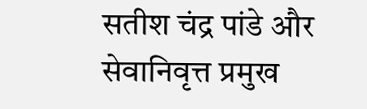सतीश चंद्र पांडे और सेवानिवृत्त प्रमुख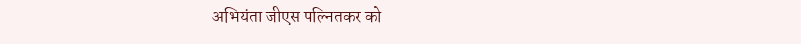अभियंता जीएस पल्नितकर को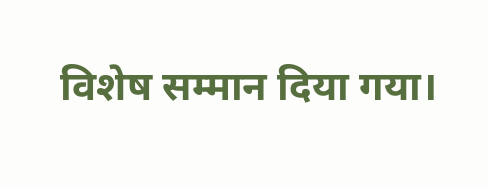विशेष सम्मान दिया गया।